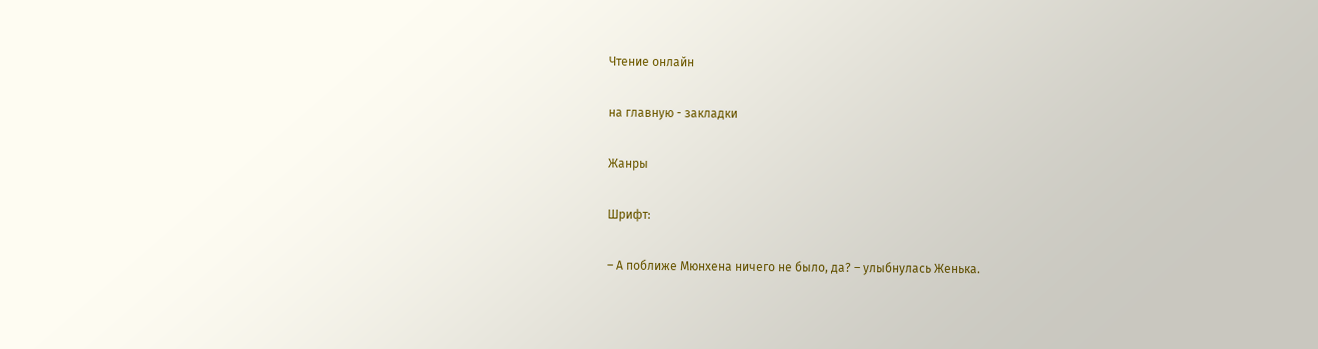Чтение онлайн

на главную - закладки

Жанры

Шрифт:

– А поближе Мюнхена ничего не было, да? – улыбнулась Женька.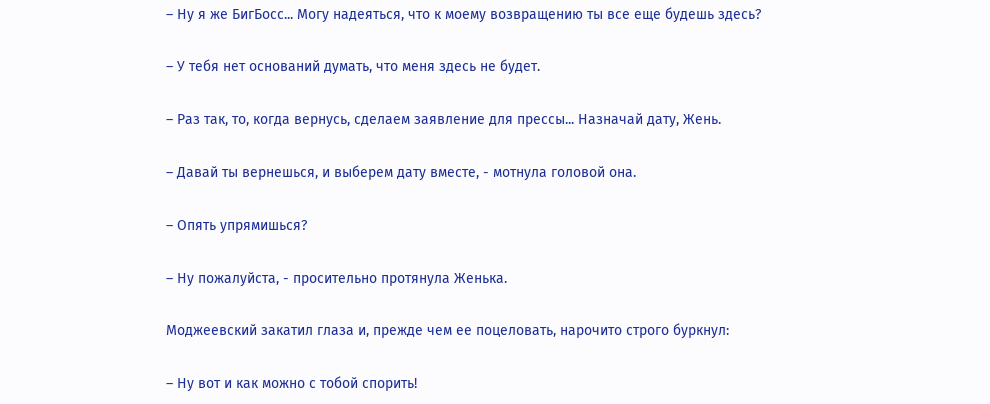– Ну я же БигБосс... Могу надеяться, что к моему возвращению ты все еще будешь здесь?

– У тебя нет оснований думать, что меня здесь не будет.

– Раз так, то, когда вернусь, сделаем заявление для прессы... Назначай дату, Жень.

– Давай ты вернешься, и выберем дату вместе, - мотнула головой она.

– Опять упрямишься?

– Ну пожалуйста, - просительно протянула Женька.

Моджеевский закатил глаза и, прежде чем ее поцеловать, нарочито строго буркнул:

– Ну вот и как можно с тобой спорить!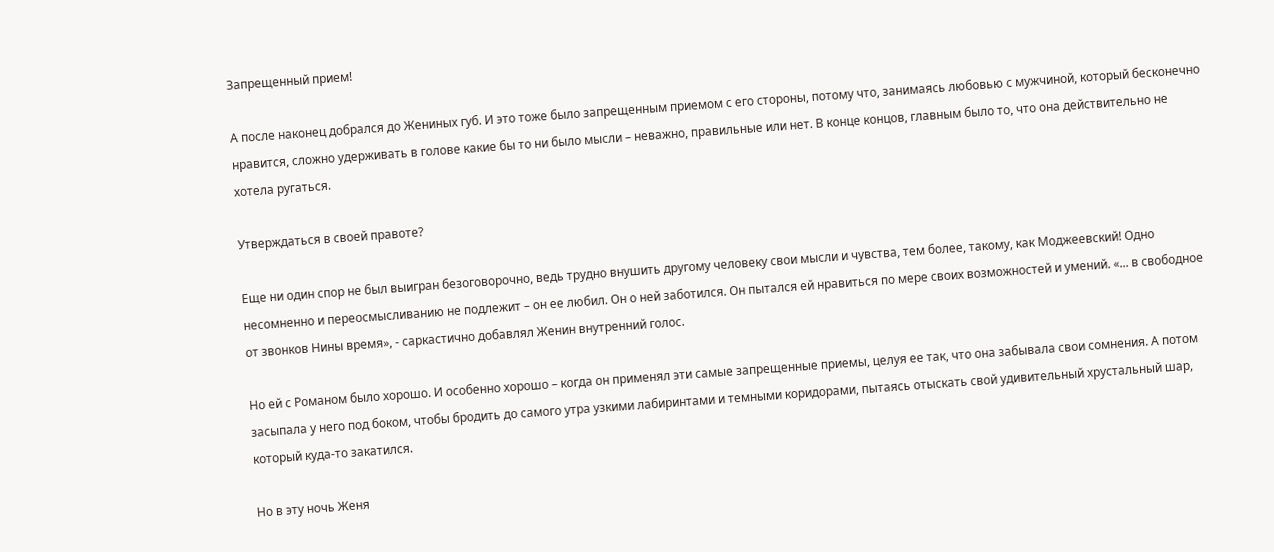Запрещенный прием!

А после наконец добрался до Жениных губ. И это тоже было запрещенным приемом с его стороны, потому что, занимаясь любовью с мужчиной, который бесконечно нравится, сложно удерживать в голове какие бы то ни было мысли – неважно, правильные или нет. В конце концов, главным было то, что она действительно не хотела ругаться.

Утверждаться в своей правоте?

Еще ни один спор не был выигран безоговорочно, ведь трудно внушить другому человеку свои мысли и чувства, тем более, такому, как Моджеевский! Одно несомненно и переосмысливанию не подлежит – он ее любил. Он о ней заботился. Он пытался ей нравиться по мере своих возможностей и умений. «... в свободное от звонков Нины время», - саркастично добавлял Женин внутренний голос.

Но ей с Романом было хорошо. И особенно хорошо – когда он применял эти самые запрещенные приемы, целуя ее так, что она забывала свои сомнения. А потом засыпала у него под боком, чтобы бродить до самого утра узкими лабиринтами и темными коридорами, пытаясь отыскать свой удивительный хрустальный шар, который куда-то закатился.

Но в эту ночь Женя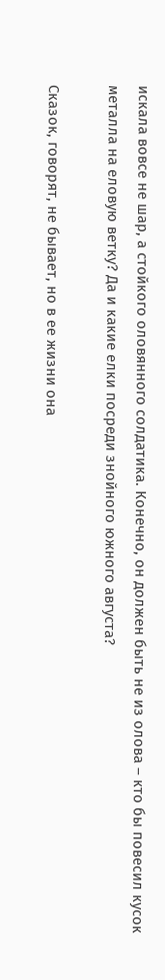искала вовсе не шар, а стойкого оловянного солдатика. Конечно, он должен быть не из олова – кто бы повесил кусок металла на еловую ветку? Да и какие елки посреди знойного южного августа?

Сказок, говорят, не бывает, но в ее жизни она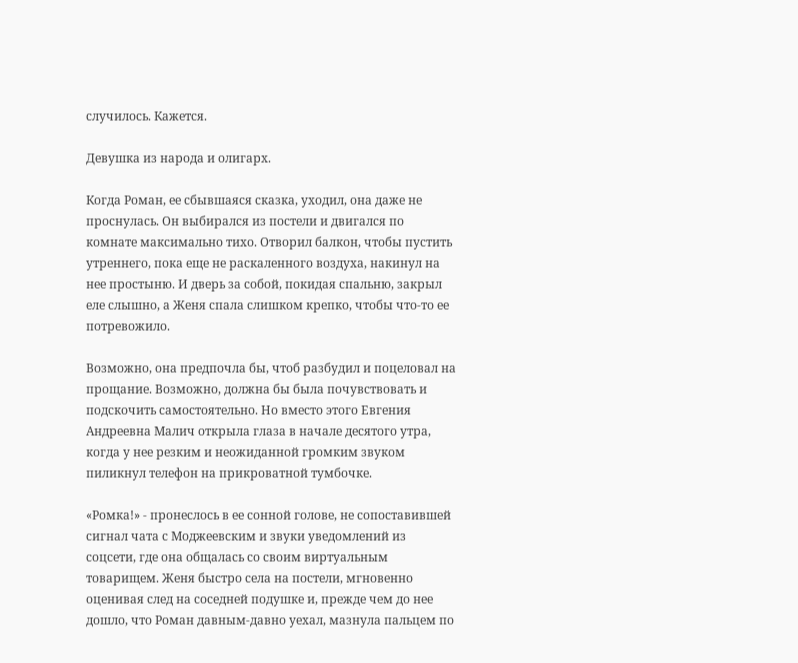случилось. Кажется.

Девушка из народа и олигарх.

Когда Роман, ее сбывшаяся сказка, уходил, она даже не проснулась. Он выбирался из постели и двигался по комнате максимально тихо. Отворил балкон, чтобы пустить утреннего, пока еще не раскаленного воздуха, накинул на нее простыню. И дверь за собой, покидая спальню, закрыл еле слышно, а Женя спала слишком крепко, чтобы что-то ее потревожило.

Возможно, она предпочла бы, чтоб разбудил и поцеловал на прощание. Возможно, должна бы была почувствовать и подскочить самостоятельно. Но вместо этого Евгения Андреевна Малич открыла глаза в начале десятого утра, когда у нее резким и неожиданной громким звуком пиликнул телефон на прикроватной тумбочке.

«Ромка!» - пронеслось в ее сонной голове, не сопоставившей сигнал чата с Моджеевским и звуки уведомлений из соцсети, где она общалась со своим виртуальным товарищем. Женя быстро села на постели, мгновенно оценивая след на соседней подушке и, прежде чем до нее дошло, что Роман давным-давно уехал, мазнула пальцем по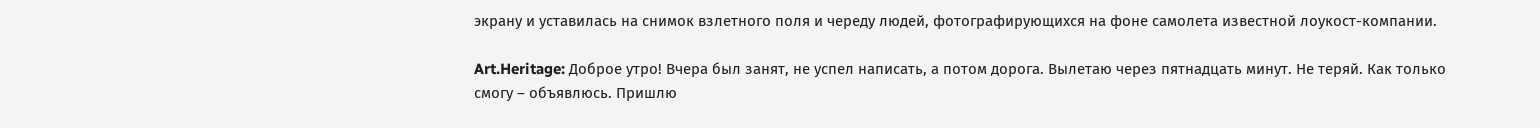экрану и уставилась на снимок взлетного поля и череду людей, фотографирующихся на фоне самолета известной лоукост-компании.

Art.Heritage: Доброе утро! Вчера был занят, не успел написать, а потом дорога. Вылетаю через пятнадцать минут. Не теряй. Как только смогу – объявлюсь. Пришлю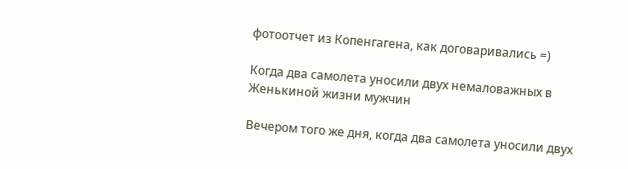фотоотчет из Копенгагена, как договаривались =)

Когда два самолета уносили двух немаловажных в Женькиной жизни мужчин

Вечером того же дня, когда два самолета уносили двух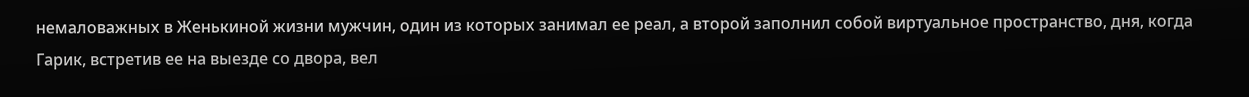немаловажных в Женькиной жизни мужчин, один из которых занимал ее реал, а второй заполнил собой виртуальное пространство, дня, когда Гарик, встретив ее на выезде со двора, вел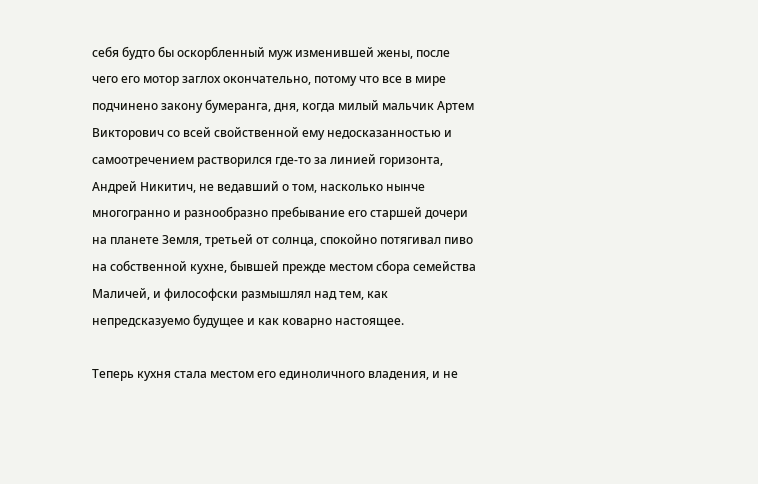себя будто бы оскорбленный муж изменившей жены, после чего его мотор заглох окончательно, потому что все в мире подчинено закону бумеранга, дня, когда милый мальчик Артем Викторович со всей свойственной ему недосказанностью и самоотречением растворился где-то за линией горизонта, Андрей Никитич, не ведавший о том, насколько нынче многогранно и разнообразно пребывание его старшей дочери на планете Земля, третьей от солнца, спокойно потягивал пиво на собственной кухне, бывшей прежде местом сбора семейства Маличей, и философски размышлял над тем, как непредсказуемо будущее и как коварно настоящее.

Теперь кухня стала местом его единоличного владения, и не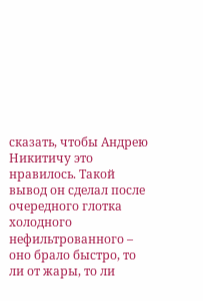сказать, чтобы Андрею Никитичу это нравилось. Такой вывод он сделал после очередного глотка холодного нефильтрованного – оно брало быстро, то ли от жары, то ли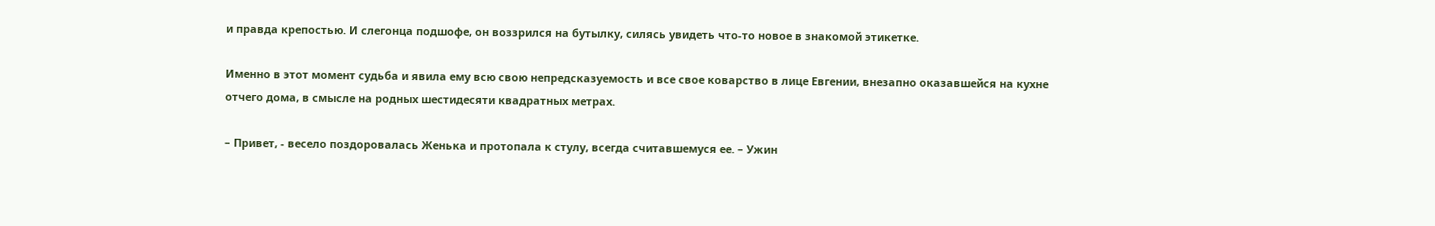и правда крепостью. И слегонца подшофе, он воззрился на бутылку, силясь увидеть что-то новое в знакомой этикетке.

Именно в этот момент судьба и явила ему всю свою непредсказуемость и все свое коварство в лице Евгении, внезапно оказавшейся на кухне отчего дома, в смысле на родных шестидесяти квадратных метрах.

– Привет, - весело поздоровалась Женька и протопала к стулу, всегда считавшемуся ее. – Ужин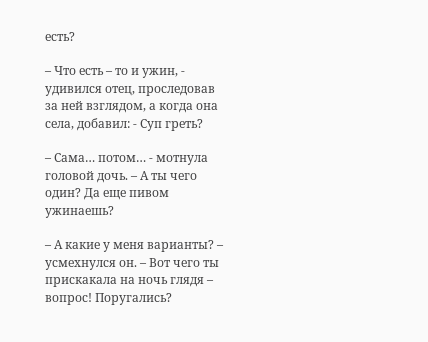есть?

– Что есть – то и ужин, - удивился отец, проследовав за ней взглядом, а когда она села, добавил: - Суп греть?

– Сама… потом… - мотнула головой дочь. – А ты чего один? Да еще пивом ужинаешь?

– А какие у меня варианты? – усмехнулся он. – Вот чего ты прискакала на ночь глядя – вопрос! Поругались?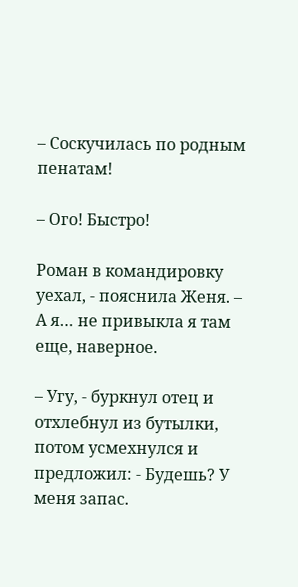– Соскучилась по родным пенатам!

– Ого! Быстро!

Роман в командировку уехал, - пояснила Женя. – А я… не привыкла я там еще, наверное.

– Угу, - буркнул отец и отхлебнул из бутылки, потом усмехнулся и предложил: - Будешь? У меня запас.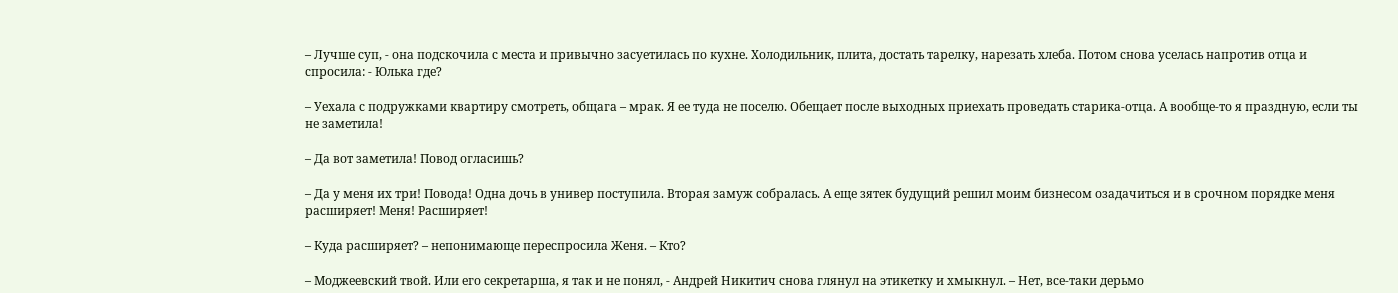– Лучше суп, - она подскочила с места и привычно засуетилась по кухне. Холодильник, плита, достать тарелку, нарезать хлеба. Потом снова уселась напротив отца и спросила: - Юлька где?

– Уехала с подружками квартиру смотреть, общага – мрак. Я ее туда не поселю. Обещает после выходных приехать проведать старика-отца. А вообще-то я праздную, если ты не заметила!

– Да вот заметила! Повод огласишь?

– Да у меня их три! Повода! Одна дочь в универ поступила. Вторая замуж собралась. А еще зятек будущий решил моим бизнесом озадачиться и в срочном порядке меня расширяет! Меня! Расширяет!

– Куда расширяет? – непонимающе переспросила Женя. – Кто?

– Моджеевский твой. Или его секретарша, я так и не понял, - Андрей Никитич снова глянул на этикетку и хмыкнул. – Нет, все-таки дерьмо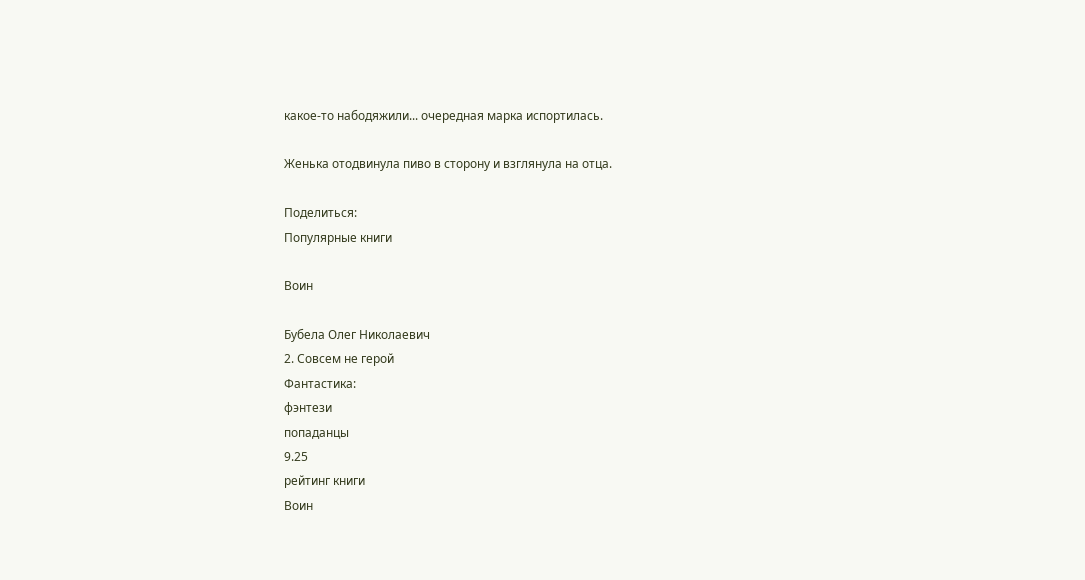какое-то набодяжили... очередная марка испортилась.

Женька отодвинула пиво в сторону и взглянула на отца.

Поделиться:
Популярные книги

Воин

Бубела Олег Николаевич
2. Совсем не герой
Фантастика:
фэнтези
попаданцы
9.25
рейтинг книги
Воин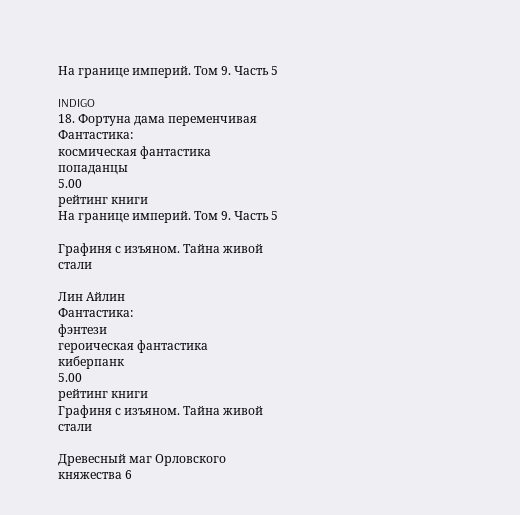На границе империй. Том 9. Часть 5

INDIGO
18. Фортуна дама переменчивая
Фантастика:
космическая фантастика
попаданцы
5.00
рейтинг книги
На границе империй. Том 9. Часть 5

Графиня с изъяном. Тайна живой стали

Лин Айлин
Фантастика:
фэнтези
героическая фантастика
киберпанк
5.00
рейтинг книги
Графиня с изъяном. Тайна живой стали

Древесный маг Орловского княжества 6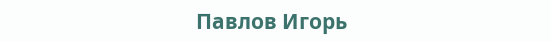Павлов Игорь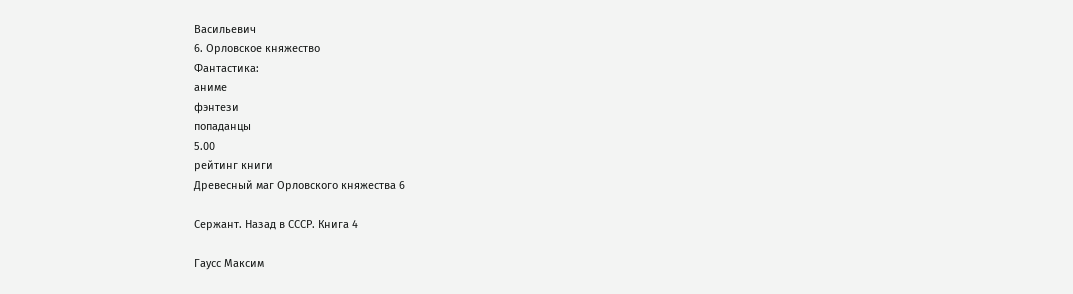Васильевич
6. Орловское княжество
Фантастика:
аниме
фэнтези
попаданцы
5.00
рейтинг книги
Древесный маг Орловского княжества 6

Сержант. Назад в СССР. Книга 4

Гаусс Максим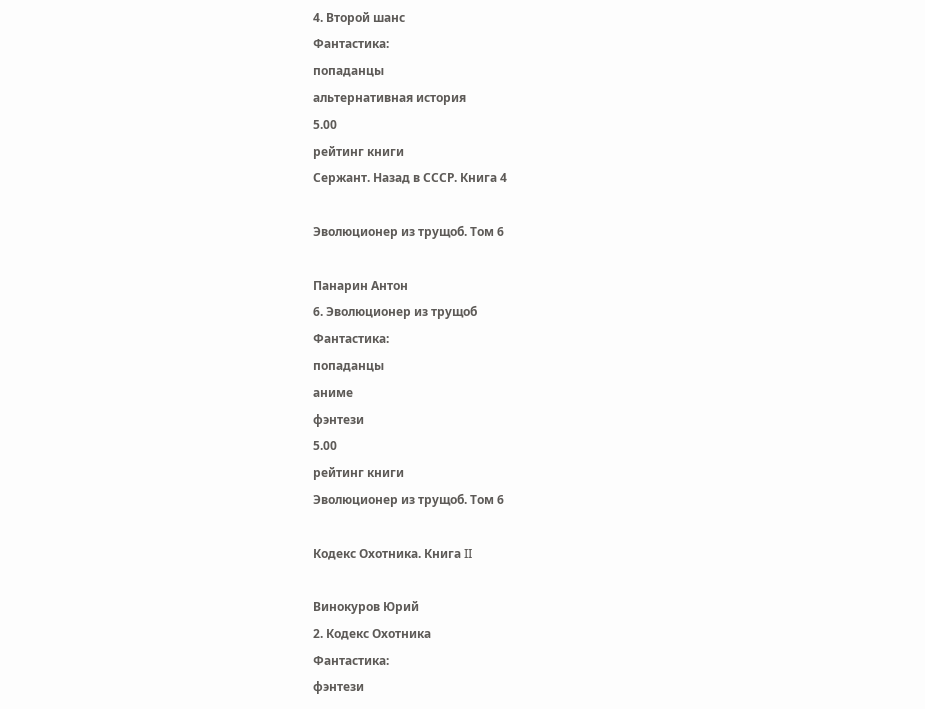4. Второй шанс
Фантастика:
попаданцы
альтернативная история
5.00
рейтинг книги
Сержант. Назад в СССР. Книга 4

Эволюционер из трущоб. Том 6

Панарин Антон
6. Эволюционер из трущоб
Фантастика:
попаданцы
аниме
фэнтези
5.00
рейтинг книги
Эволюционер из трущоб. Том 6

Кодекс Охотника. Книга II

Винокуров Юрий
2. Кодекс Охотника
Фантастика:
фэнтези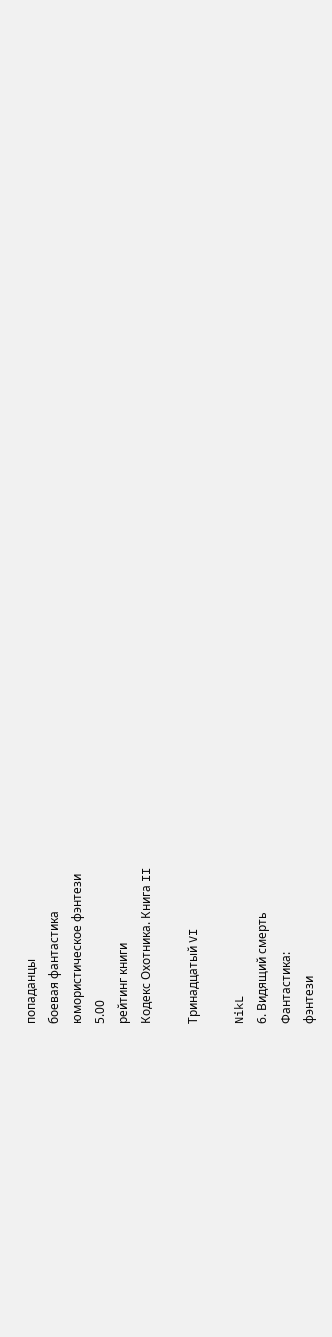попаданцы
боевая фантастика
юмористическое фэнтези
5.00
рейтинг книги
Кодекс Охотника. Книга II

Тринадцатый VI

NikL
6. Видящий смерть
Фантастика:
фэнтези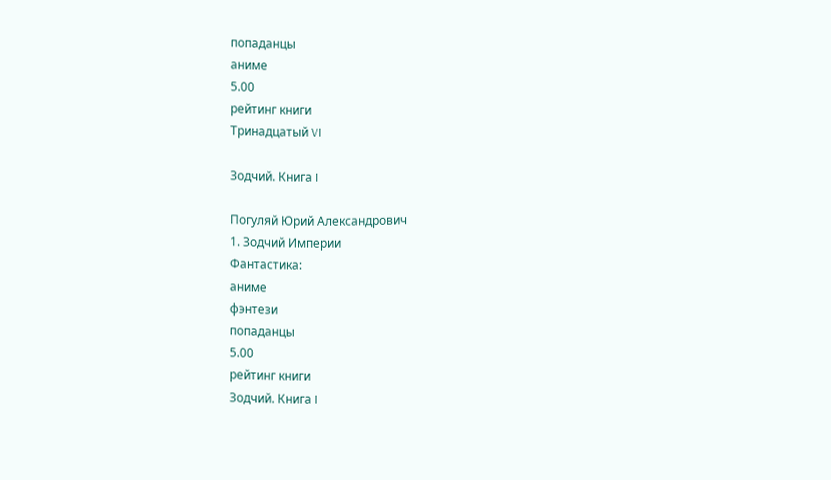попаданцы
аниме
5.00
рейтинг книги
Тринадцатый VI

Зодчий. Книга I

Погуляй Юрий Александрович
1. Зодчий Империи
Фантастика:
аниме
фэнтези
попаданцы
5.00
рейтинг книги
Зодчий. Книга I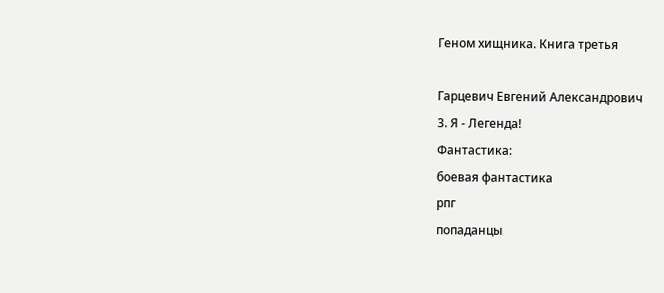Геном хищника. Книга третья

Гарцевич Евгений Александрович
3. Я - Легенда!
Фантастика:
боевая фантастика
рпг
попаданцы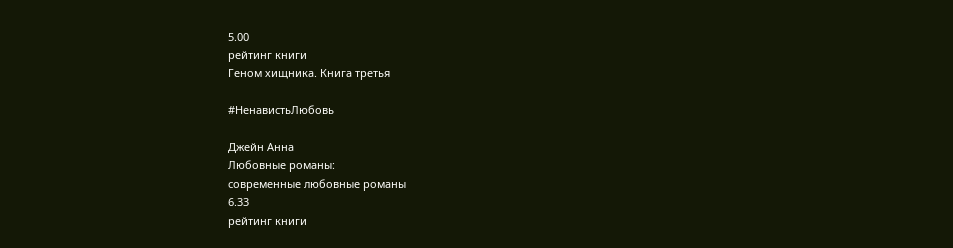5.00
рейтинг книги
Геном хищника. Книга третья

#НенавистьЛюбовь

Джейн Анна
Любовные романы:
современные любовные романы
6.33
рейтинг книги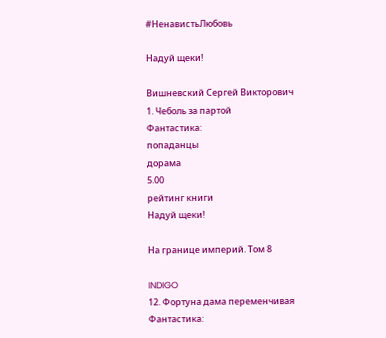#НенавистьЛюбовь

Надуй щеки!

Вишневский Сергей Викторович
1. Чеболь за партой
Фантастика:
попаданцы
дорама
5.00
рейтинг книги
Надуй щеки!

На границе империй. Том 8

INDIGO
12. Фортуна дама переменчивая
Фантастика: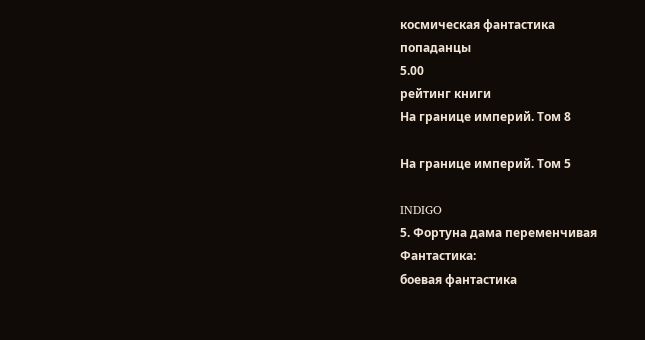космическая фантастика
попаданцы
5.00
рейтинг книги
На границе империй. Том 8

На границе империй. Том 5

INDIGO
5. Фортуна дама переменчивая
Фантастика:
боевая фантастика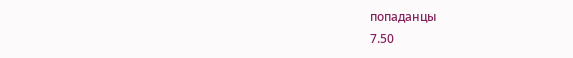попаданцы
7.50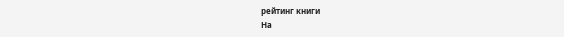рейтинг книги
На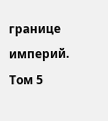границе империй. Том 5